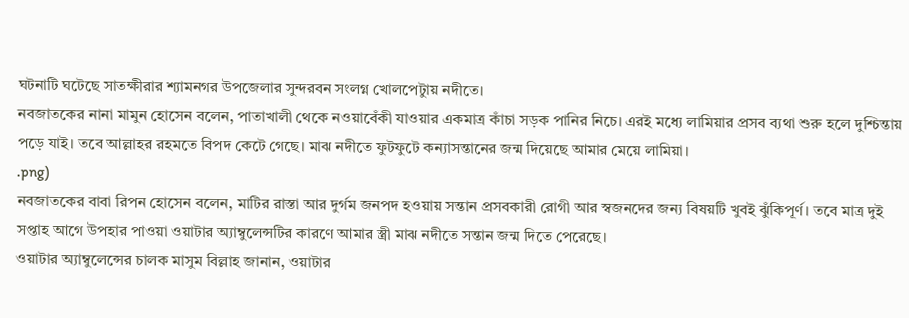ঘটনাটি ঘটেছে সাতক্ষীরার শ্যামনগর উপজেলার সুন্দরবন সংলগ্ন খোলপেটুায় নদীতে।
নবজাতকের নানা মামুন হোসেন বলেন, পাতাখালী থেকে নওয়াবেঁকী যাওয়ার একমাত্র কাঁচা সড়ক পানির নিচে। এরই মধ্যে লামিয়ার প্রসব ব্যথা শুরু হলে দুশ্চিন্তায় পড়ে যাই। তবে আল্লাহর রহমতে বিপদ কেটে গেছে। মাঝ নদীতে ফুটফুটে কন্যাসন্তানের জন্ম দিয়েছে আমার মেয়ে লামিয়া।
.png)
নবজাতকের বাবা রিপন হোসেন বলেন, মাটির রাস্তা আর দুর্গম জনপদ হওয়ায় সন্তান প্রসবকারী রোগী আর স্বজনদের জন্য বিষয়টি খুবই ঝুঁকিপূর্ণ। তবে মাত্র দুই সপ্তাহ আগে উপহার পাওয়া ওয়াটার অ্যাম্বুলেন্সটির কারণে আমার স্ত্রী মাঝ নদীতে সন্তান জন্ম দিতে পেরেছে।
ওয়াটার অ্যাম্বুলেন্সের চালক মাসুম বিল্লাহ জানান, ওয়াটার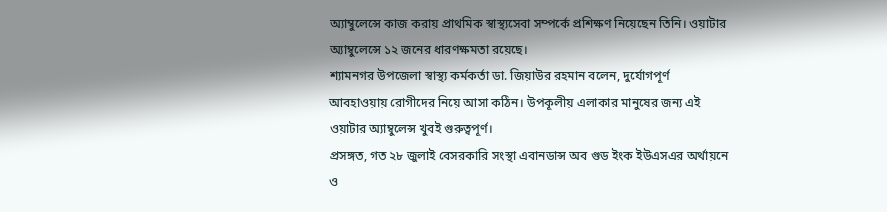অ্যাম্বুলেন্সে কাজ করায় প্রাথমিক স্বাস্থ্যসেবা সম্পর্কে প্রশিক্ষণ নিয়েছেন তিনি। ওয়াটার অ্যাম্বুলেন্সে ১২ জনের ধারণক্ষমতা রয়েছে।
শ্যামনগর উপজেলা স্বাস্থ্য কর্মকর্তা ডা. জিয়াউর রহমান বলেন, দুর্যোগপূর্ণ আবহাওয়ায় রোগীদের নিয়ে আসা কঠিন। উপকূলীয় এলাকার মানুষের জন্য এই ওয়াটার অ্যাম্বুলেন্স খুবই গুরুত্বপূর্ণ।
প্রসঙ্গত, গত ২৮ জুলাই বেসরকারি সংস্থা এবানডান্স অব গুড ইংক ইউএসএর অর্থায়নে ও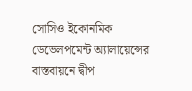সোসিও ইকোনমিক ডেভেলপমেন্ট অ্যালায়েন্সের বাস্তবায়নে দ্বীপ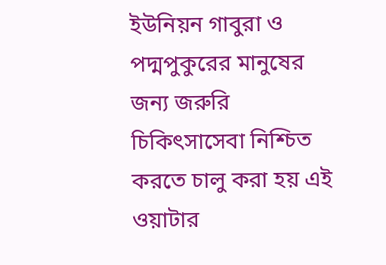ইউনিয়ন গাবুরা ও পদ্মপুকুরের মানুষের জন্য জরুরি চিকিৎসাসেবা নিশ্চিত করতে চালু করা হয় এই ওয়াটার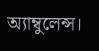অ্যাম্বুলেন্স।